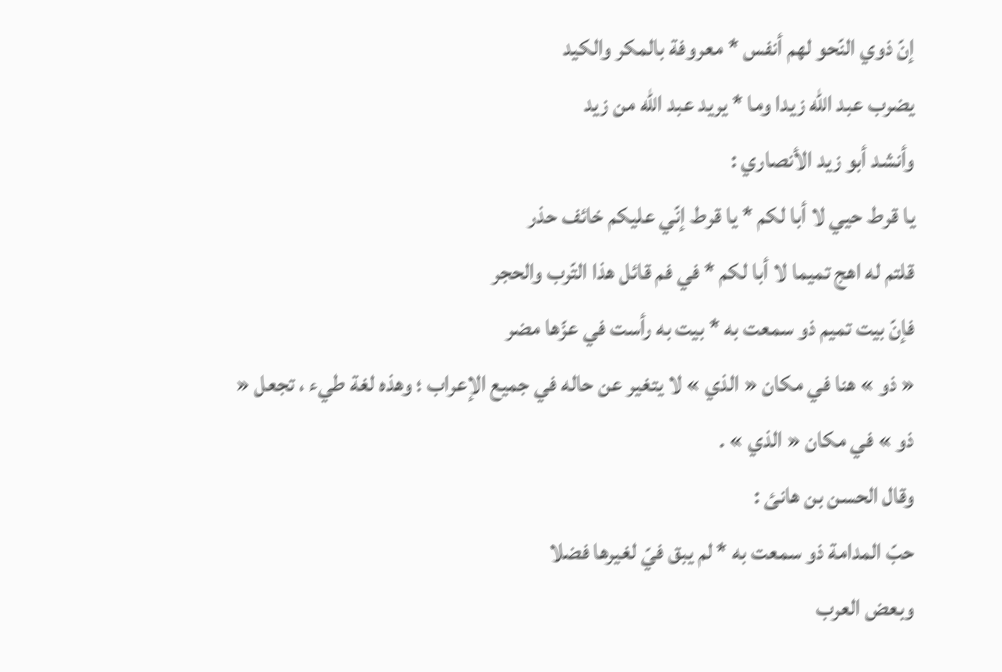إنّ ذوي النّحو لهم أنفس * معروفة بالمكر والكيد
يضرب عبد اللّه زيدا وما * يريد عبد اللّه من زيد
وأنشد أبو زيد الأنصاري :
يا قرط حيي لا أبا لكم * يا قرط إنّي عليكم خائف حذر
قلتم له اهج تميما لا أبا لكم * في فم قائل هذا التّرب والحجر
فإنّ بيت تميم ذو سمعت به * بيت به رأست في عزّها مضر
« ذو » هنا في مكان « الذي » لا يتغير عن حاله في جميع الإعراب ؛ وهذه لغة طيء ، تجعل « ذو » في مكان « الذي » .
وقال الحسن بن هانئ :
حبّ المدامة ذو سمعت به * لم يبق فيّ لغيرها فضلا
وبعض العرب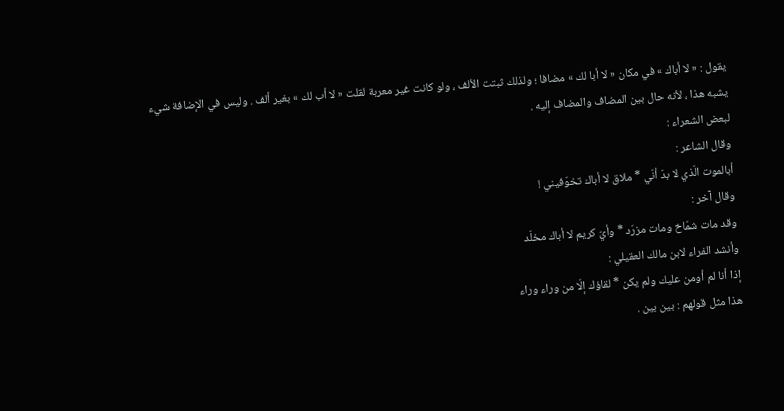يقول : « لا أباك » في مكان « لا أبا لك » مضافا ؛ ولذلك ثبتت الألف ، ولو كانت غير معربة لقلت « لا أب لك » بغير ألف . وليس في الإضافة شيء يشبه هذا ، لأنه حال بين المضاف والمضاف إليه .
لبعض الشعراء :
وقال الشاعر :
أبالموت الّذي لا بدّ أنّي * ملاق لا أباك تخوّفيني !
وقال آخر :
وقد مات شمّاخ ومات مزرّد * وأيّ كريم لا أباك مخلّد
وأنشد الفراء لابن مالك العقيلي :
إذا أنا لم أومن عليك ولم يكن * لقاؤك إلّا من وراء وراء
هذا مثل قولهم : بين بين .